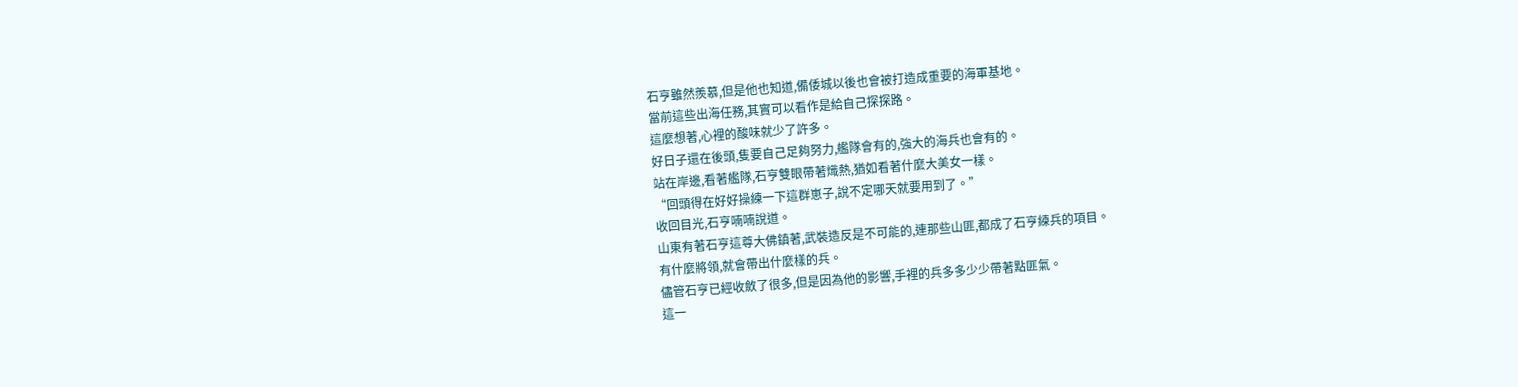石亨雖然羨慕,但是他也知道,備倭城以後也會被打造成重要的海軍基地。
當前這些出海任務,其實可以看作是給自己探探路。
這麼想著,心裡的酸味就少了許多。
好日子還在後頭,隻要自己足夠努力,艦隊會有的,強大的海兵也會有的。
站在岸邊,看著艦隊,石亨雙眼帶著熾熱,猶如看著什麼大美女一樣。
“回頭得在好好操練一下這群崽子,說不定哪天就要用到了。”
收回目光,石亨喃喃說道。
山東有著石亨這尊大佛鎮著,武裝造反是不可能的,連那些山匪,都成了石亨練兵的項目。
有什麼將領,就會帶出什麼樣的兵。
儘管石亨已經收斂了很多,但是因為他的影響,手裡的兵多多少少帶著點匪氣。
這一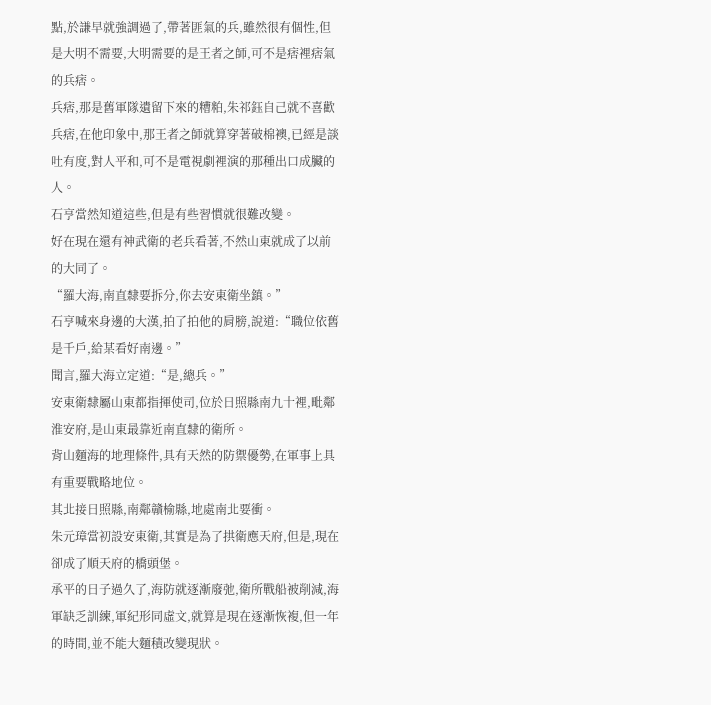點,於謙早就強調過了,帶著匪氣的兵,雖然很有個性,但是大明不需要,大明需要的是王者之師,可不是痞裡痞氣的兵痞。
兵痞,那是舊軍隊遺留下來的糟粕,朱祁鈺自己就不喜歡兵痞,在他印象中,那王者之師就算穿著破棉襖,已經是談吐有度,對人平和,可不是電視劇裡演的那種出口成臟的人。
石亨當然知道這些,但是有些習慣就很難改變。
好在現在還有神武衛的老兵看著,不然山東就成了以前的大同了。
“羅大海,南直隸要拆分,你去安東衛坐鎮。”
石亨喊來身邊的大漢,拍了拍他的肩膀,說道:“職位依舊是千戶,給某看好南邊。”
聞言,羅大海立定道:“是,總兵。”
安東衛隸屬山東都指揮使司,位於日照縣南九十裡,毗鄰淮安府,是山東最靠近南直隸的衛所。
背山麵海的地理條件,具有天然的防禦優勢,在軍事上具有重要戰略地位。
其北接日照縣,南鄰贛榆縣,地處南北要衝。
朱元璋當初設安東衛,其實是為了拱衛應天府,但是,現在卻成了順天府的橋頭堡。
承平的日子過久了,海防就逐漸廢弛,衛所戰船被削減,海軍缺乏訓練,軍紀形同虛文,就算是現在逐漸恢複,但一年的時間,並不能大麵積改變現狀。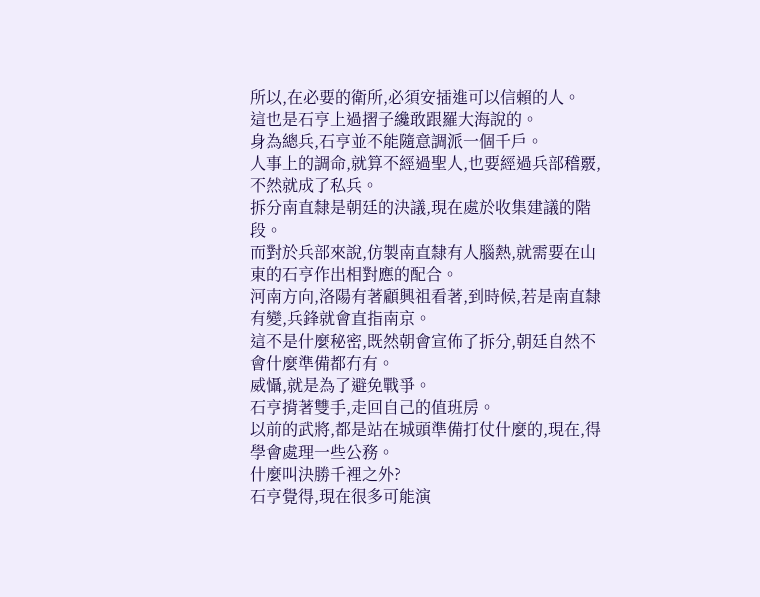所以,在必要的衛所,必須安插進可以信賴的人。
這也是石亨上過摺子纔敢跟羅大海說的。
身為總兵,石亨並不能隨意調派一個千戶。
人事上的調命,就算不經過聖人,也要經過兵部稽覈,不然就成了私兵。
拆分南直隸是朝廷的決議,現在處於收集建議的階段。
而對於兵部來說,仿製南直隸有人腦熱,就需要在山東的石亨作出相對應的配合。
河南方向,洛陽有著顧興祖看著,到時候,若是南直隸有變,兵鋒就會直指南京。
這不是什麼秘密,既然朝會宣佈了拆分,朝廷自然不會什麼準備都冇有。
威懾,就是為了避免戰爭。
石亨揹著雙手,走回自己的值班房。
以前的武將,都是站在城頭準備打仗什麼的,現在,得學會處理一些公務。
什麼叫決勝千裡之外?
石亨覺得,現在很多可能演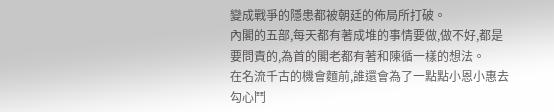變成戰爭的隱患都被朝廷的佈局所打破。
內閣的五部,每天都有著成堆的事情要做,做不好,都是要問責的,為首的閣老都有著和陳循一樣的想法。
在名流千古的機會麵前,誰還會為了一點點小恩小惠去勾心鬥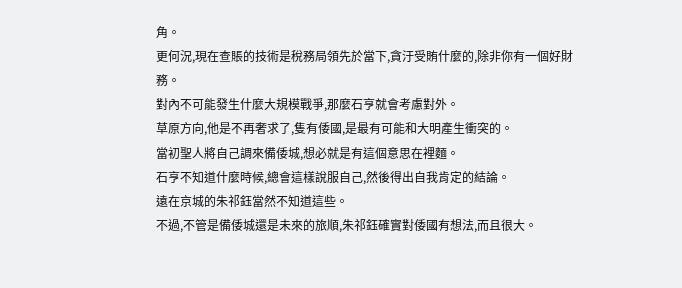角。
更何況,現在查賬的技術是稅務局領先於當下,貪汙受賄什麼的,除非你有一個好財務。
對內不可能發生什麼大規模戰爭,那麼石亨就會考慮對外。
草原方向,他是不再奢求了,隻有倭國,是最有可能和大明產生衝突的。
當初聖人將自己調來備倭城,想必就是有這個意思在裡麵。
石亨不知道什麼時候,總會這樣說服自己,然後得出自我肯定的結論。
遠在京城的朱祁鈺當然不知道這些。
不過,不管是備倭城還是未來的旅順,朱祁鈺確實對倭國有想法,而且很大。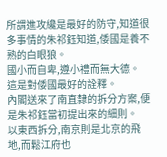所謂進攻纔是最好的防守,知道很多事情的朱祁鈺知道,倭國是養不熟的白眼狼。
國小而自卑,遵小禮而無大德。
這是對倭國最好的詮釋。
內閣送來了南直隸的拆分方案,便是朱祁鈺當初提出來的細則。
以東西拆分,南京則是北京的飛地,而鬆江府也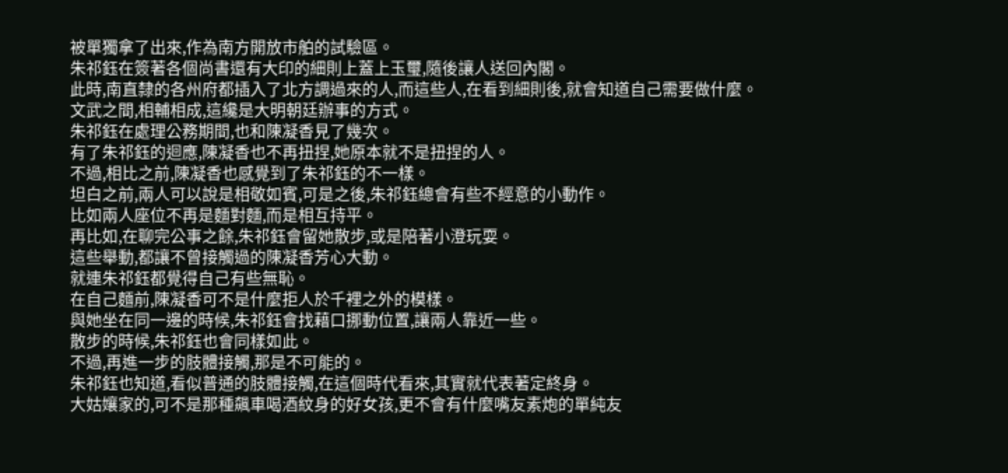被單獨拿了出來,作為南方開放市舶的試驗區。
朱祁鈺在簽著各個尚書還有大印的細則上蓋上玉璽,隨後讓人送回內閣。
此時,南直隸的各州府都插入了北方調過來的人,而這些人,在看到細則後,就會知道自己需要做什麼。
文武之間,相輔相成,這纔是大明朝廷辦事的方式。
朱祁鈺在處理公務期間,也和陳凝香見了幾次。
有了朱祁鈺的迴應,陳凝香也不再扭捏,她原本就不是扭捏的人。
不過,相比之前,陳凝香也感覺到了朱祁鈺的不一樣。
坦白之前,兩人可以說是相敬如賓,可是之後,朱祁鈺總會有些不經意的小動作。
比如兩人座位不再是麵對麵,而是相互持平。
再比如,在聊完公事之餘,朱祁鈺會留她散步,或是陪著小澄玩耍。
這些舉動,都讓不曾接觸過的陳凝香芳心大動。
就連朱祁鈺都覺得自己有些無恥。
在自己麵前,陳凝香可不是什麼拒人於千裡之外的模樣。
與她坐在同一邊的時候,朱祁鈺會找藉口挪動位置,讓兩人靠近一些。
散步的時候,朱祁鈺也會同樣如此。
不過,再進一步的肢體接觸,那是不可能的。
朱祁鈺也知道,看似普通的肢體接觸,在這個時代看來,其實就代表著定終身。
大姑孃家的,可不是那種飆車喝酒紋身的好女孩,更不會有什麼嘴友素炮的單純友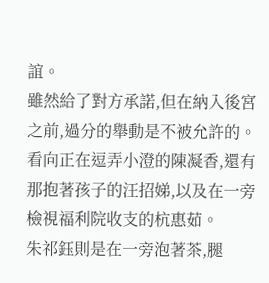誼。
雖然給了對方承諾,但在納入後宮之前,過分的舉動是不被允許的。
看向正在逗弄小澄的陳凝香,還有那抱著孩子的汪招娣,以及在一旁檢視福利院收支的杭惠茹。
朱祁鈺則是在一旁泡著茶,腿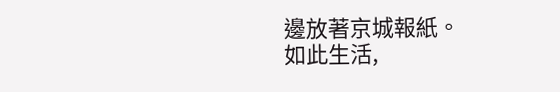邊放著京城報紙。
如此生活,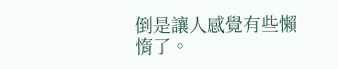倒是讓人感覺有些懶惰了。